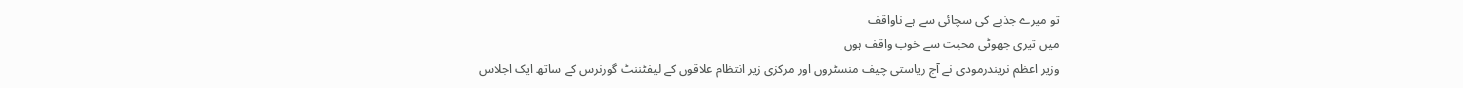تو میرے جذبے کی سچائی سے ہے ناواقف
میں تیری جھوٹی محبت سے خوب واقف ہوں
وزیر اعظم نریندرمودی نے آج ریاستی چیف منسٹروں اور مرکزی زیر انتظام علاقوں کے لیفٹننٹ گورنرس کے ساتھ ایک اجلاس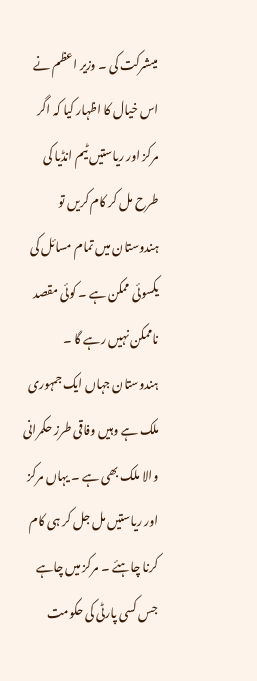میںشرکت کی ۔ وزیر اعظم نے اس خیال کا اظہار کیا کہ اگر مرکز اور ریاستیں ٹیم انڈیا کی طرح مل کر کام کریں تو ہندوستان میں تمام مسائل کی یکسوئی ممکن ہے ۔ کوئی مقصد ناممکن نہیں رہے گا ۔ ہندوستان جہاں ایک جمہوری ملک ہے وہیں وفاقی طرز حکمرانی والا ملک بھی ہے ۔ یہاں مرکز اور ریاستیں مل جل کر ہی کام کرنا چاہئے ۔ مرکز میں چاہے جس کسی پارٹی کی حکومت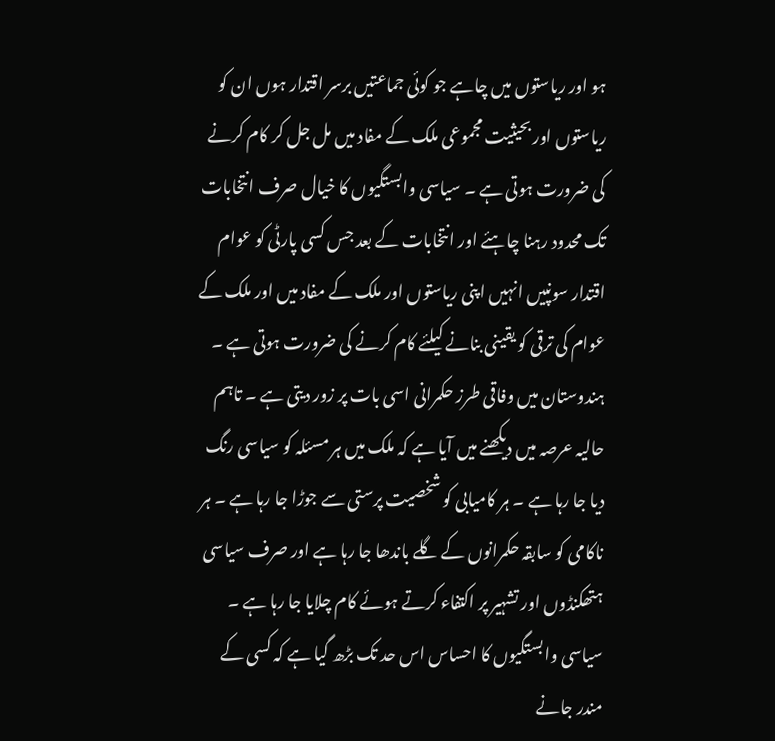ہو اور ریاستوں میں چاہے جو کوئی جماعتیں برسر اقتدار ہوں ان کو ریاستوں اور بحیثیت مجموعی ملک کے مفاد میں مل جل کر کام کرنے کی ضرورت ہوتی ہے ۔ سیاسی وابستگیوں کا خیال صرف انتخابات تک محدود رہنا چاہئے اور انتخابات کے بعد جس کسی پارٹی کو عوام اقتدار سونپیں انہیں اپنی ریاستوں اور ملک کے مفاد میں اور ملک کے عوام کی ترقی کو یقینی بنانے کیلئے کام کرنے کی ضرورت ہوتی ہے ۔ ہندوستان میں وفاقی طرز حکمرانی اسی بات پر زور دیتی ہے ۔ تاہم حالیہ عرصہ میں دیکھنے میں آیا ہے کہ ملک میں ہر مسئلہ کو سیاسی رنگ دیا جا رہا ہے ۔ ہر کامیابی کو شخصیت پرستی سے جوڑا جا رہا ہے ۔ ہر ناکامی کو سابقہ حکمرانوں کے گلے باندھا جا رہا ہے اور صرف سیاسی ہتھکنڈوں اور تشہیر پر اکتفاء کرتے ہوئے کام چلایا جا رہا ہے ۔ سیاسی وابستگیوں کا احساس اس حد تک بڑھ گیا ہے کہ کسی کے مندر جانے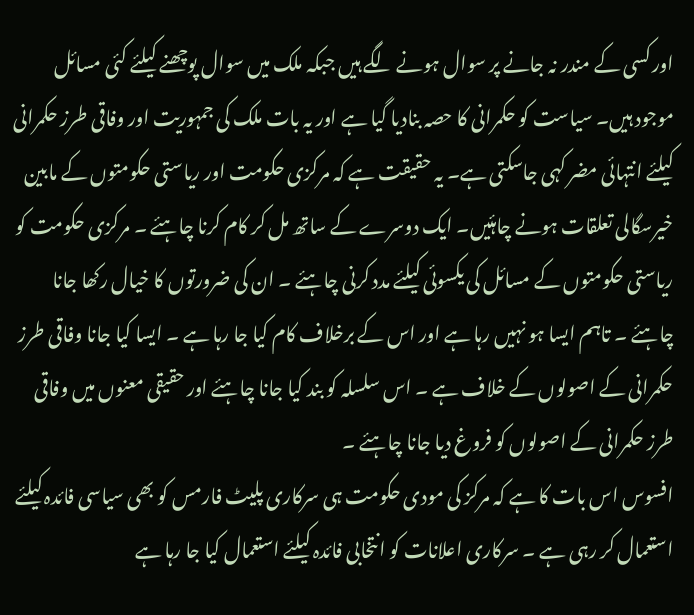اور کسی کے مندر نہ جانے پر سوال ہونے لگے ہیں جبکہ ملک میں سوال پوچھنے کیلئے کئی مسائل موجود ہیں۔ سیاست کو حکمرانی کا حصہ بنادیا گیا ہے اور یہ بات ملک کی جمہوریت اور وفاقی طرز حکمرانی کیلئے انتہائی مضر کہی جاسکتی ہے۔ یہ حقیقت ہے کہ مرکزی حکومت اور ریاستی حکومتوں کے مابین خیرسگالی تعلقات ہونے چاہئیں۔ ایک دوسرے کے ساتھ مل کر کام کرنا چاہئے ۔ مرکزی حکومت کو ریاستی حکومتوں کے مسائل کی یکسوئی کیلئے مدد کرنی چاہئے ۔ ان کی ضرورتوں کا خیال رکھا جانا چاہئے ۔ تاہم ایسا ہو نہیں رہا ہے اور اس کے برخلاف کام کیا جا رہا ہے ۔ ایسا کیا جانا وفاقی طرز حکمرانی کے اصولوں کے خلاف ہے ۔ اس سلسلہ کو بند کیا جانا چاہئے اور حقیقی معنوں میں وفاقی طرز حکمرانی کے اصولوں کو فروغ دیا جانا چاہئے ۔
افسوس اس بات کا ہے کہ مرکز کی مودی حکومت ہی سرکاری پلیٹ فارمس کو بھی سیاسی فائدہ کیلئے استعمال کر رہی ہے ۔ سرکاری اعلانات کو انتخابی فائدہ کیلئے استعمال کیا جا رہا ہے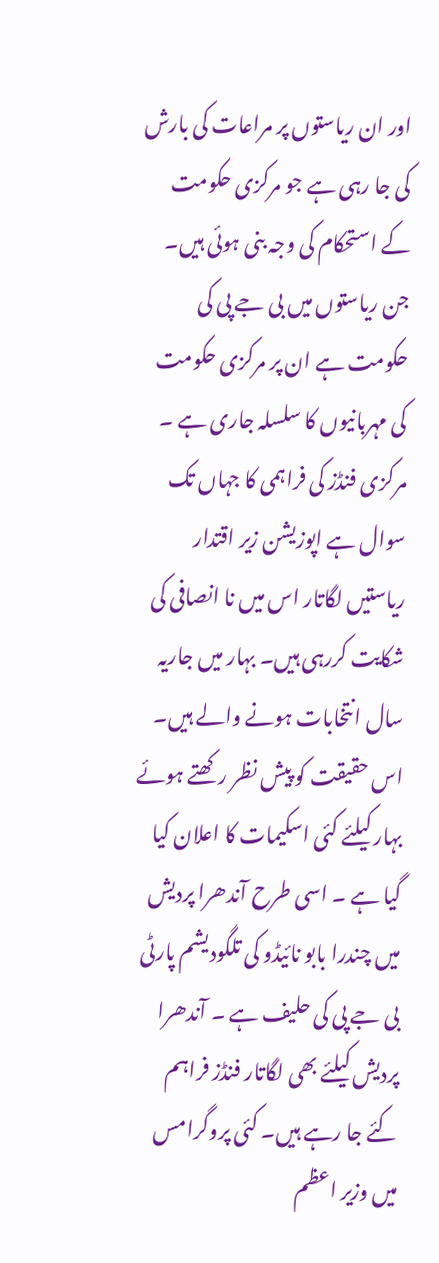اور ان ریاستوں پر مراعات کی بارش کی جا رہی ہے جو مرکزی حکومت کے استحکام کی وجہ بنی ہوئی ہیں۔ جن ریاستوں میں بی جے پی کی حکومت ہے ان پر مرکزی حکومت کی مہربانیوں کا سلسلہ جاری ہے ۔ مرکزی فنڈز کی فراہمی کا جہاں تک سوال ہے اپوزیشن زیر اقتدار ریاستیں لگاتار اس میں نا انصافی کی شکایت کررہی ہیں۔ بہار میں جاریہ سال انتخابات ہونے والے ہیں۔ اس حقیقت کو پیش نظر رکھتے ہوئے بہار کیلئے کئی اسکیمات کا اعلان کیا گیا ہے ۔ اسی طرح آندھرا پردیش میں چندرا بابو نائیڈو کی تلگودیشم پارٹی بی جے پی کی حلیف ہے ۔ آندھرا پردیش کیلئے بھی لگاتار فنڈز فراہم کئے جا رہے ہیں۔ کئی پروگرامس میں وزیر اعظم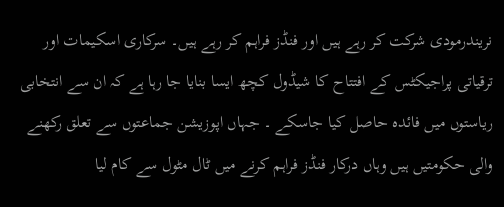نریندرمودی شرکت کر رہے ہیں اور فنڈز فراہم کر رہے ہیں۔ سرکاری اسکیمات اور ترقیاتی پراجیکٹس کے افتتاح کا شیڈول کچھ ایسا بنایا جا رہا ہے کہ ان سے انتخابی ریاستوں میں فائدہ حاصل کیا جاسکے ۔ جہاں اپوزیشن جماعتوں سے تعلق رکھنے والی حکومتیں ہیں وہاں درکار فنڈز فراہم کرنے میں ٹال مٹول سے کام لیا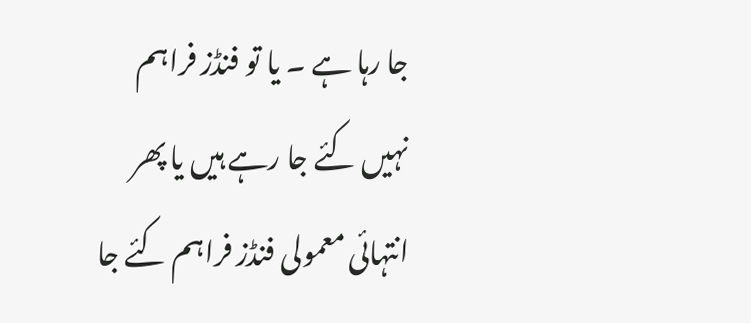جا رہا ہے ۔ یا تو فنڈز فراہم نہیں کئے جا رہے ہیں یا پھر انتہائی معمولی فنڈز فراہم کئے جا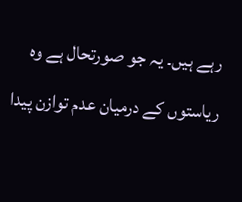رہے ہیں۔ یہ جو صورتحال ہے وہ ریاستوں کے درمیان عدم توازن پیدا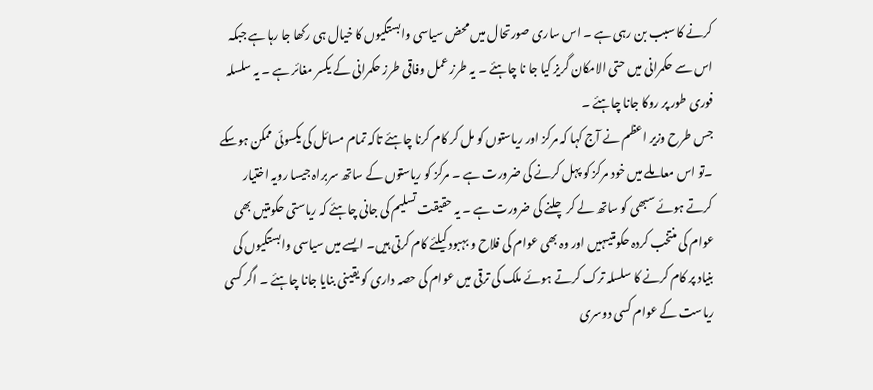کرنے کا سبب بن رہی ہے ۔ اس ساری صورتحال میں محض سیاسی وابستگیوں کا خیال ہی رکھا جا رہا ہے جبکہ اس سے حکمرانی میں حتی الامکان گریز کیا جا نا چاہئے ۔ یہ طرز عمل وفاقی طرز حکمرانی کے یکسر مغائر ہے ۔ یہ سلسلہ فوری طور پر روکا جانا چاہئے ۔
جس طرح وزیر اعظم نے آج کہا کہ مرکز اور ریاستوں کو مل کر کام کرنا چاہئے تاکہ تمام مسائل کی یکسوئی ممکن ہوسکے ۔تو اس معاملے میں خود مرکز کو پہل کرنے کی ضرورت ہے ۔ مرکز کو ریاستوں کے ساتھ سربراہ جیسا رویہ اختیار کرتے ہوئے سبھی کو ساتھ لے کر چلنے کی ضرورت ہے ۔ یہ حقیقت تسلیم کی جانی چاہئے کہ ریاستی حکومتیں بھی عوام کی منتخب کردہ حکومتیںہیں اور وہ بھی عوام کی فلاح و بہبود کیلئے کام کرتی ہیں۔ ایسے میں سیاسی وابستگیوں کی بنیاد پر کام کرنے کا سلسلہ ترک کرتے ہوئے ملک کی ترقی میں عوام کی حصہ داری کو یقینی بنایا جانا چاہئے ۔ اگر کسی ریاست کے عوام کسی دوسری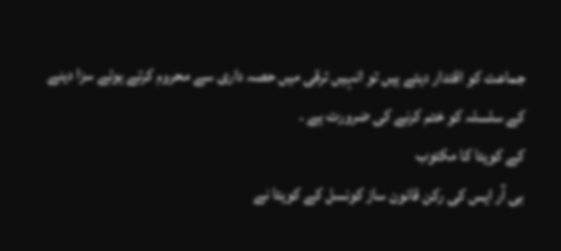جماعت کو اقتدار دیتے ہیں تو انہیں ترقی میں حصہ داری سے محروم کرتے ہوئے سزا دینے کے سلسلہ کو ختم کرنے کی ضرورت ہے ۔
کے کویتا کا مکتوب
بی آر ایس کی رکن قانون ساز کونسل کے کویتا نے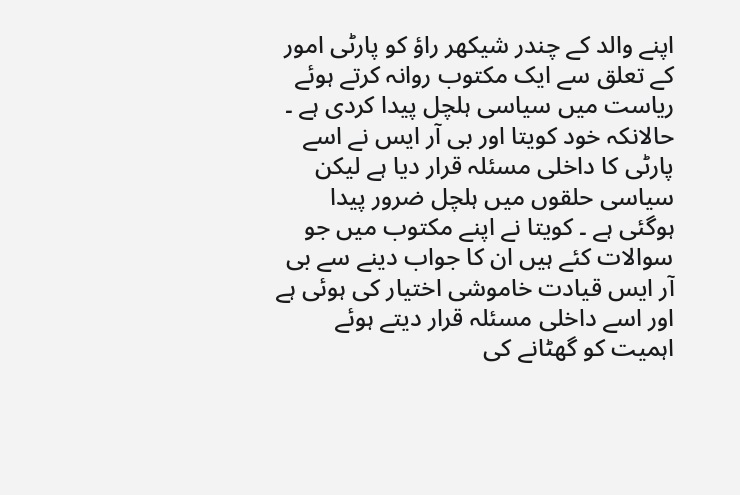اپنے والد کے چندر شیکھر راؤ کو پارٹی امور کے تعلق سے ایک مکتوب روانہ کرتے ہوئے ریاست میں سیاسی ہلچل پیدا کردی ہے ۔ حالانکہ خود کویتا اور بی آر ایس نے اسے پارٹی کا داخلی مسئلہ قرار دیا ہے لیکن سیاسی حلقوں میں ہلچل ضرور پیدا ہوگئی ہے ۔ کویتا نے اپنے مکتوب میں جو سوالات کئے ہیں ان کا جواب دینے سے بی آر ایس قیادت خاموشی اختیار کی ہوئی ہے اور اسے داخلی مسئلہ قرار دیتے ہوئے اہمیت کو گھٹانے کی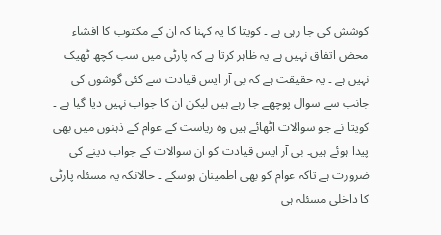کوشش کی جا رہی ہے ۔ کویتا کا یہ کہنا کہ ان کے مکتوب کا افشاء محض اتفاق نہیں ہے یہ ظاہر کرتا ہے کہ پارٹی میں سب کچھ ٹھیک نہیں ہے ۔ یہ حقیقت ہے کہ بی آر ایس قیادت سے کئی گوشوں کی جانب سے سوال پوچھے جا رہے ہیں لیکن ان کا جواب نہیں دیا گیا ہے ۔ کویتا نے جو سوالات اٹھائے ہیں وہ ریاست کے عوام کے ذہنوں میں بھی پیدا ہوئے ہیں۔ بی آر ایس قیادت کو ان سوالات کے جواب دینے کی ضرورت ہے تاکہ عوام کو بھی اطمینان ہوسکے ۔ حالانکہ یہ مسئلہ پارٹی کا داخلی مسئلہ ہی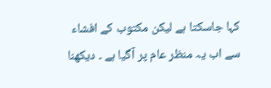کہا جاسکتا ہے لیکن مکتوب کے افشاء سے اب یہ منظر عام پر آگیا ہے ۔ دیکھنا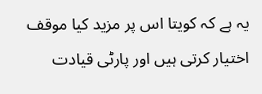یہ ہے کہ کویتا اس پر مزید کیا موقف اختیار کرتی ہیں اور پارٹی قیادت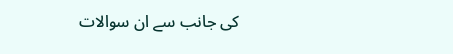کی جانب سے ان سوالات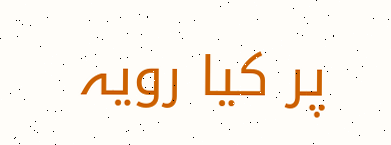پر کیا رویہ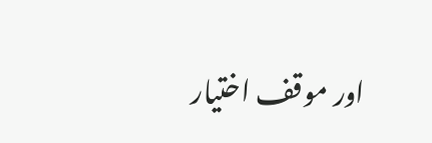اور موقف اختیار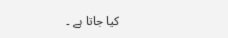کیا جاتا ہے ۔